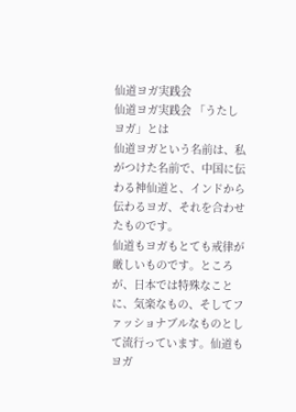仙道ヨガ実践会
仙道ヨガ実践会 「うたしヨガ」とは
仙道ヨガという名前は、私がつけた名前で、中国に伝わる神仙道と、インドから伝わるヨガ、それを合わせたものです。
仙道もヨガもとても戒律が厳しいものです。ところが、日本では特殊なことに、気楽なもの、そしてファッショナブルなものとして流行っています。仙道もヨガ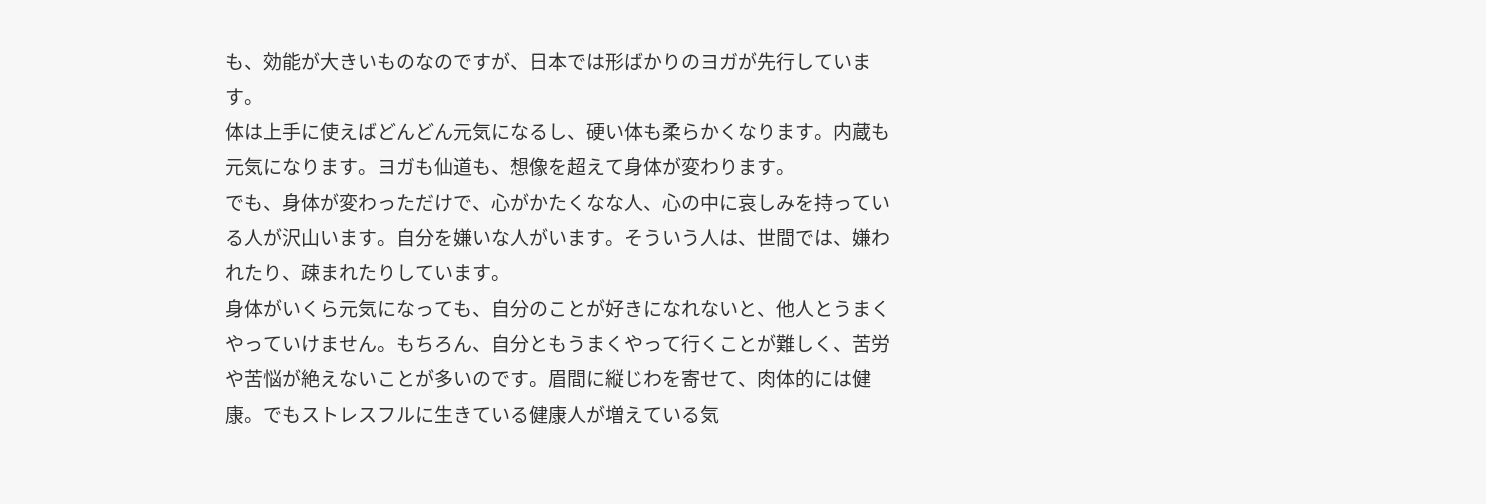も、効能が大きいものなのですが、日本では形ばかりのヨガが先行しています。
体は上手に使えばどんどん元気になるし、硬い体も柔らかくなります。内蔵も元気になります。ヨガも仙道も、想像を超えて身体が変わります。
でも、身体が変わっただけで、心がかたくなな人、心の中に哀しみを持っている人が沢山います。自分を嫌いな人がいます。そういう人は、世間では、嫌われたり、疎まれたりしています。
身体がいくら元気になっても、自分のことが好きになれないと、他人とうまくやっていけません。もちろん、自分ともうまくやって行くことが難しく、苦労や苦悩が絶えないことが多いのです。眉間に縦じわを寄せて、肉体的には健康。でもストレスフルに生きている健康人が増えている気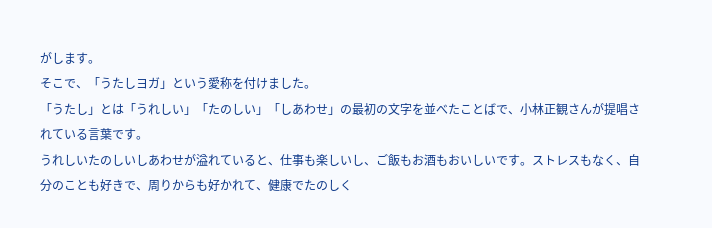がします。
そこで、「うたしヨガ」という愛称を付けました。
「うたし」とは「うれしい」「たのしい」「しあわせ」の最初の文字を並べたことばで、小林正観さんが提唱されている言葉です。
うれしいたのしいしあわせが溢れていると、仕事も楽しいし、ご飯もお酒もおいしいです。ストレスもなく、自分のことも好きで、周りからも好かれて、健康でたのしく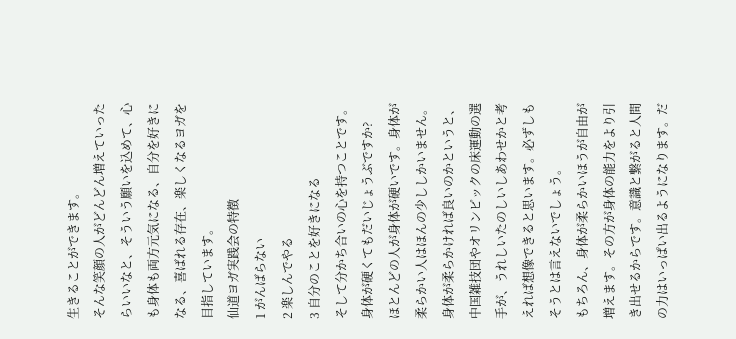生きることができます。
そんな笑顔の人がどんどん増えていったらいいなと、そういう願いを込めて、心も身体も両方元気になる、自分を好きになる、喜ばれる存在、楽しくなるヨガを目指しています。
仙道ヨガ実践会の特徴
1 がんばらない
2 楽しんでやる
3 自分のことを好きになる
そして分かち合いの心を持つことです。
身体が硬くてもだいじょうぶですか?
ほとんどの人が身体が硬いです。身体が柔らかい人はほんの少ししかいません。身体が柔らかければ良いのかというと、中国雑技団やオリンピックの床運動の選手が、うれしいたのしいしあわせかと考えれば想像できると思います。必ずしもそうとは言えないでしょう。
もちろん、身体が柔らかいほうが自由が増えます。その方が身体の能力をより引き出せるからです。意識と繋がると人間の力はいっぱい出るようになります。だ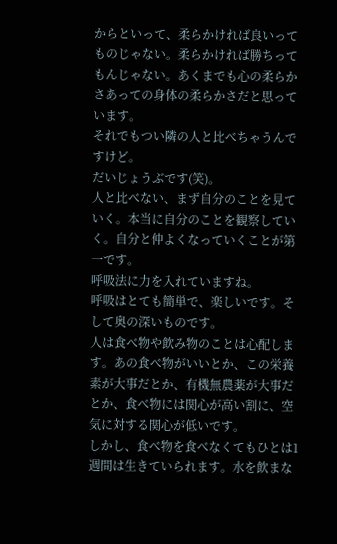からといって、柔らかければ良いってものじゃない。柔らかければ勝ちってもんじゃない。あくまでも心の柔らかさあっての身体の柔らかさだと思っています。
それでもつい隣の人と比べちゃうんですけど。
だいじょうぶです(笑)。
人と比べない、まず自分のことを見ていく。本当に自分のことを観察していく。自分と仲よくなっていくことが第一です。
呼吸法に力を入れていますね。
呼吸はとても簡単で、楽しいです。そして奥の深いものです。
人は食べ物や飲み物のことは心配します。あの食べ物がいいとか、この栄養素が大事だとか、有機無農薬が大事だとか、食べ物には関心が高い割に、空気に対する関心が低いです。
しかし、食べ物を食べなくてもひとは1週間は生きていられます。水を飲まな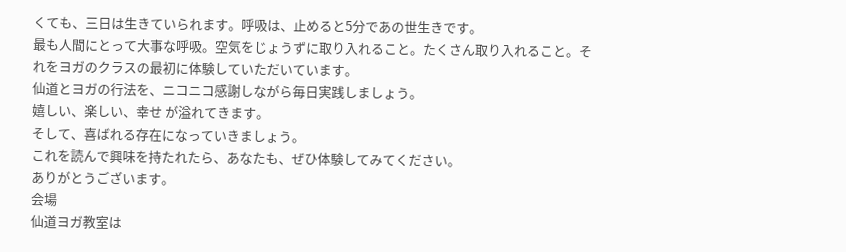くても、三日は生きていられます。呼吸は、止めると5分であの世生きです。
最も人間にとって大事な呼吸。空気をじょうずに取り入れること。たくさん取り入れること。それをヨガのクラスの最初に体験していただいています。
仙道とヨガの行法を、ニコニコ感謝しながら毎日実践しましょう。
嬉しい、楽しい、幸せ が溢れてきます。
そして、喜ばれる存在になっていきましょう。
これを読んで興味を持たれたら、あなたも、ぜひ体験してみてください。
ありがとうございます。
会場
仙道ヨガ教室は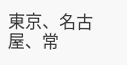東京、名古屋、常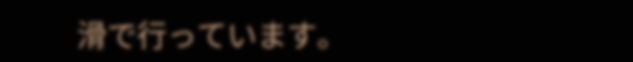滑で行っています。